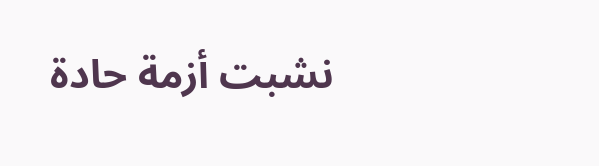نشبت أزمة حادة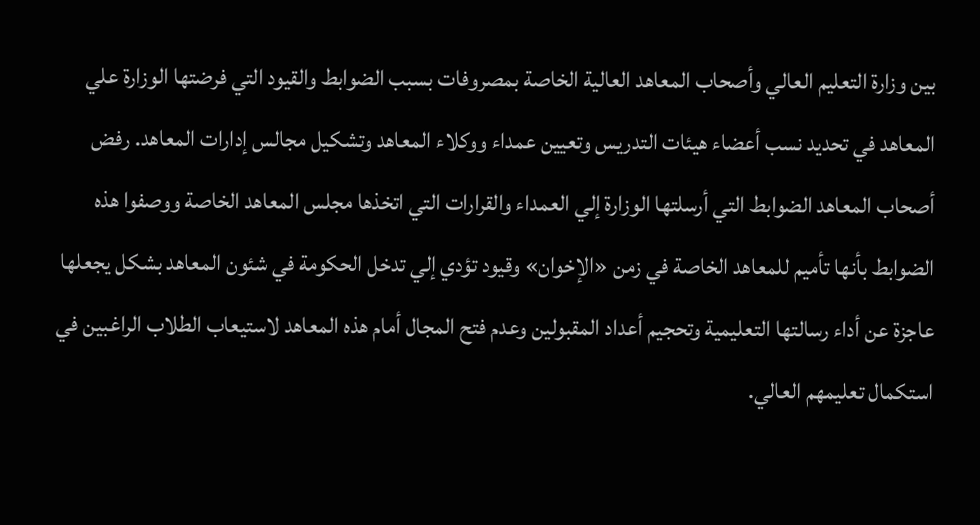بين وزارة التعليم العالي وأصحاب المعاهد العالية الخاصة بمصروفات بسبب الضوابط والقيود التي فرضتها الوزارة علي المعاهد في تحديد نسب أعضاء هيئات التدريس وتعيين عمداء ووكلاء المعاهد وتشكيل مجالس إدارات المعاهد. رفض أصحاب المعاهد الضوابط التي أرسلتها الوزارة إلي العمداء والقرارات التي اتخذها مجلس المعاهد الخاصة ووصفوا هذه الضوابط بأنها تأميم للمعاهد الخاصة في زمن «الإخوان» وقيود تؤدي إلي تدخل الحكومة في شئون المعاهد بشكل يجعلها عاجزة عن أداء رسالتها التعليمية وتحجيم أعداد المقبولين وعدم فتح المجال أمام هذه المعاهد لاستيعاب الطلاب الراغبين في استكمال تعليمهم العالي.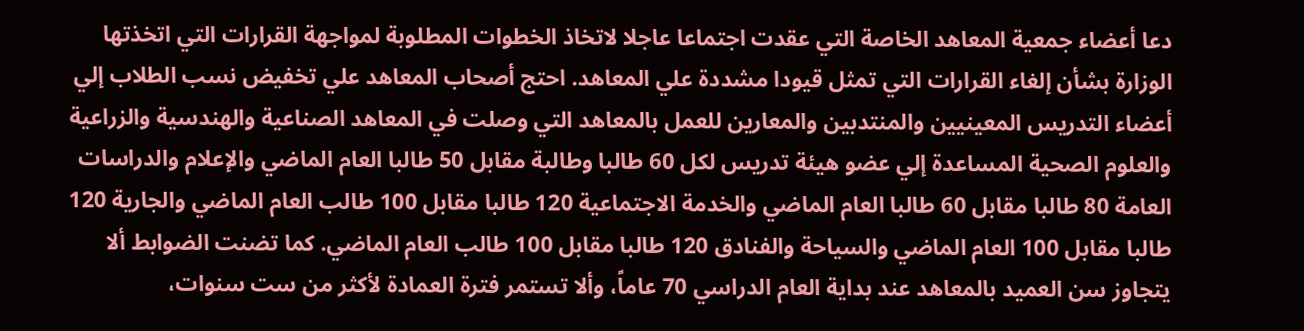دعا أعضاء جمعية المعاهد الخاصة التي عقدت اجتماعا عاجلا لاتخاذ الخطوات المطلوبة لمواجهة القرارات التي اتخذتها الوزارة بشأن إلغاء القرارات التي تمثل قيودا مشددة علي المعاهد. احتج أصحاب المعاهد علي تخفيض نسب الطلاب إلي أعضاء التدريس المعينيين والمنتدبين والمعارين للعمل بالمعاهد التي وصلت في المعاهد الصناعية والهندسية والزراعية والعلوم الصحية المساعدة إلي عضو هيئة تدريس لكل 60 طالبا وطالبة مقابل 50 طالبا العام الماضي والإعلام والدراسات العامة 80 طالبا مقابل 60 طالبا العام الماضي والخدمة الاجتماعية 120 طالبا مقابل 100 طالب العام الماضي والجارية 120 طالبا مقابل 100 العام الماضي والسياحة والفنادق 120 طالبا مقابل 100 طالب العام الماضي. كما تضنت الضوابط ألا يتجاوز سن العميد بالمعاهد عند بداية العام الدراسي 70 عاماً، وألا تستمر فترة العمادة لأكثر من ست سنوات،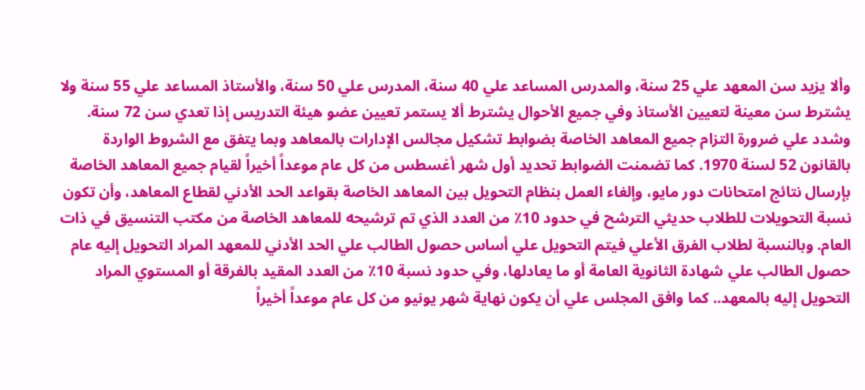وألا يزيد سن المعهد علي 25 سنة، والمدرس المساعد علي 40 سنة، المدرس علي 50 سنة، والأستاذ المساعد علي 55 سنة ولا يشترط سن معينة لتعيين الأستاذ وفي جميع الأحوال يشترط ألا يستمر تعيين عضو هيئة التدريس إذا تعدي سن 72 سنة. وشدد علي ضرورة التزام جميع المعاهد الخاصة بضوابط تشكيل مجالس الإدارات بالمعاهد وبما يتفق مع الشروط الواردة بالقانون 52 لسنة 1970. كما تضمنت الضوابط تحديد أول شهر أغسطس من كل عام موعداً أخيراً لقيام جميع المعاهد الخاصة بإرسال نتائج امتحانات دور مايو، وإلغاء العمل بنظام التحويل بين المعاهد الخاصة بقواعد الحد الأدني لقطاع المعاهد، وأن تكون نسبة التحويلات للطلاب حديثي الترشح في حدود 10٪ من العدد الذي تم ترشيحه للمعاهد الخاصة من مكتب التنسيق في ذات العام. وبالنسبة لطلاب الفرق الأعلي فيتم التحويل علي أساس حصول الطالب علي الحد الأدني للمعهد المراد التحويل إليه عام حصول الطالب علي شهادة الثانوية العامة أو ما يعادلها، وفي حدود نسبة 10٪ من العدد المقيد بالفرقة أو المستوي المراد التحويل إليه بالمعهد.. كما وافق المجلس علي أن يكون نهاية شهر يونيو من كل عام موعداً أخيراً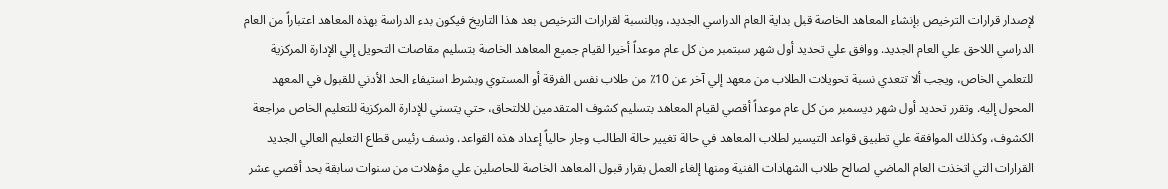لإصدار قرارات الترخيص بإنشاء المعاهد الخاصة قبل بداية العام الدراسي الجديد، وبالنسبة لقرارات الترخيص بعد هذا التاريخ فيكون بدء الدراسة بهذه المعاهد اعتباراً من العام الدراسي اللاحق علي العام الجديد. ووافق علي تحديد أول شهر سبتمبر من كل عام موعداً أخيرا لقيام جميع المعاهد الخاصة بتسليم مقاصات التحويل إلي الإدارة المركزية للتعلمي الخاص، ويجب ألا تتعدي نسبة تحويلات الطلاب من معهد إلي آخر عن 10٪ من طلاب نفس الفرقة أو المستوي وبشرط استيفاء الحد الأدني للقبول في المعهد المحول إليه. وتقرر تحديد أول شهر ديسمبر من كل عام موعداً أقصي لقيام المعاهد بتسليم كشوف المتقدمين للالتحاق، حتي يتسني للإدارة المركزية للتعليم الخاص مراجعة الكشوف، وكذلك الموافقة علي تطبيق قواعد التيسير لطلاب المعاهد في حالة تغيير حالة الطالب وجار حالياً إعداد هذه القواعد. ونسف رئيس قطاع التعليم العالي الجديد القرارات التي اتخذت العام الماضي لصالح طلاب الشهادات الفنية ومنها إلغاء العمل بقرار قبول المعاهد الخاصة للحاصلين علي مؤهلات من سنوات سابقة بحد أقصي عشر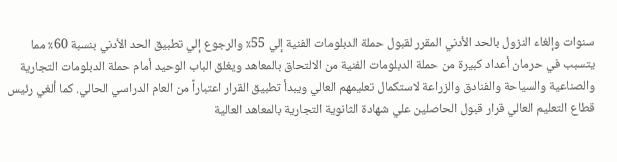سنوات وإلغاء النزول بالحد الأدني المقرر لقبول حملة الدبلومات الفنية إلي 55٪ والرجوع إلي تطبيق الحد الأدني بنسبة 60٪ مما يتسبب في حرمان أعداد كبيرة من حملة الدبلومات الفنية من الالتحاق بالمعاهد ويغلق الباب الوحيد أمام حملة الدبلومات التجارية والصناعية والسياحة والفنادق والزراعة لاستكمال تعليمهم العالي ويبدأ تطبيق القرار اعتباراً من العام الدراسي الحالي. كما ألغي رئيس قطاع التعليم العالي قرار قبول الحاصلين علي شهادة الثانوية التجارية بالمعاهد العالية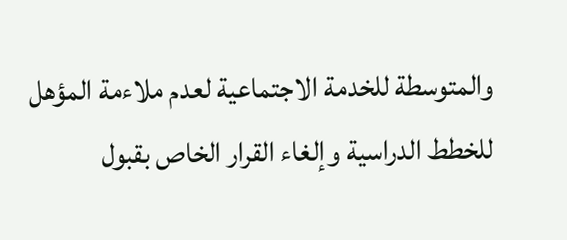والمتوسطة للخدمة الاجتماعية لعدم ملاءمة المؤهل للخطط الدراسية وإلغاء القرار الخاص بقبول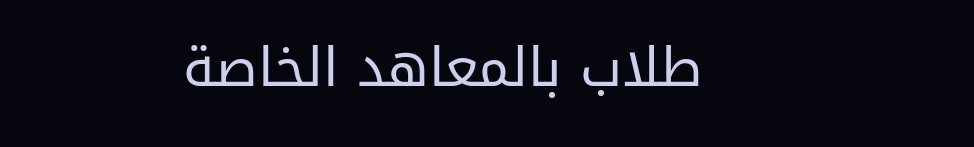طلاب بالمعاهد الخاصة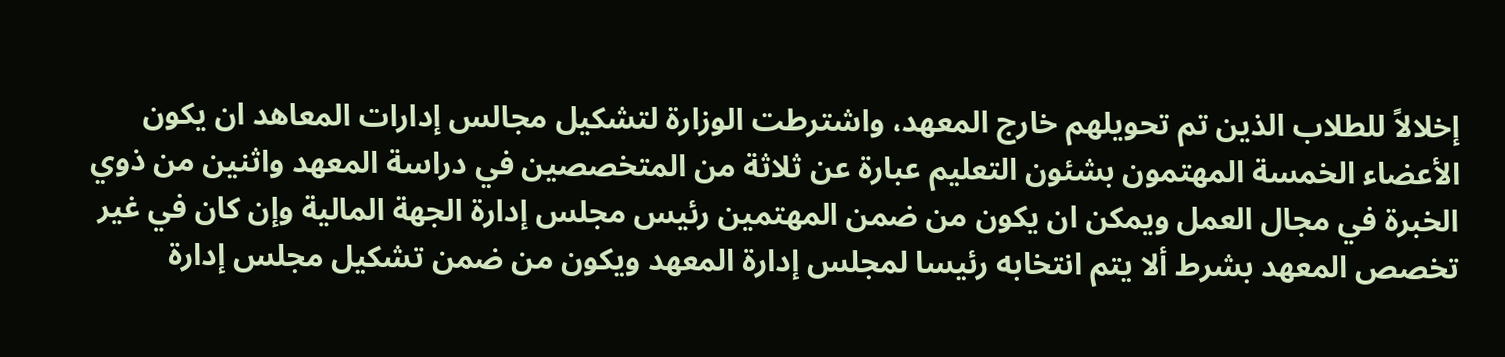إخلالاً للطلاب الذين تم تحويلهم خارج المعهد، واشترطت الوزارة لتشكيل مجالس إدارات المعاهد ان يكون الأعضاء الخمسة المهتمون بشئون التعليم عبارة عن ثلاثة من المتخصصين في دراسة المعهد واثنين من ذوي الخبرة في مجال العمل ويمكن ان يكون من ضمن المهتمين رئيس مجلس إدارة الجهة المالية وإن كان في غير تخصص المعهد بشرط ألا يتم انتخابه رئيسا لمجلس إدارة المعهد ويكون من ضمن تشكيل مجلس إدارة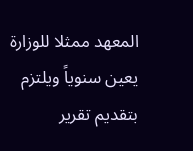المعهد ممثلا للوزارة يعين سنوياً ويلتزم بتقديم تقرير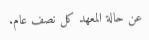عن حالة المعهد كل نصف عام.